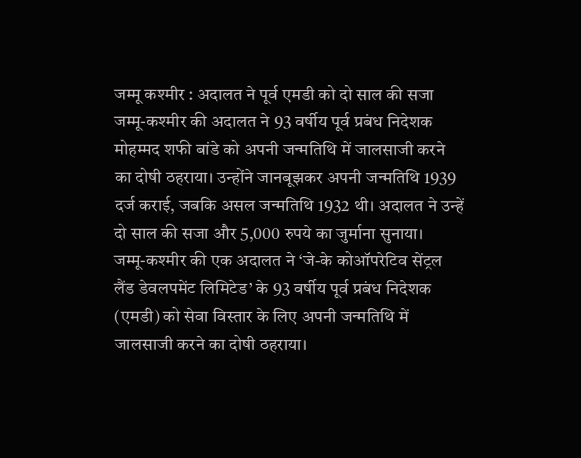जम्मू कश्मीर : अदालत ने पूर्व एमडी को दो साल की सजा
जम्मू-कश्मीर की अदालत ने 93 वर्षीय पूर्व प्रबंध निदेशक मोहम्मद शफी बांडे को अपनी जन्मतिथि में जालसाजी करने का दोषी ठहराया। उन्होंने जानबूझकर अपनी जन्मतिथि 1939 दर्ज कराई, जबकि असल जन्मतिथि 1932 थी। अदालत ने उन्हें दो साल की सजा और 5,000 रुपये का जुर्माना सुनाया।
जम्मू-कश्मीर की एक अदालत ने ‘जे-के कोऑपरेटिव सेंट्रल लैंड डेवलपमेंट लिमिटेड’ के 93 वर्षीय पूर्व प्रबंध निदेशक (एमडी) को सेवा विस्तार के लिए अपनी जन्मतिथि में जालसाजी करने का दोषी ठहराया।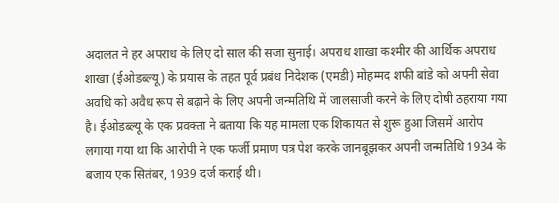अदालत ने हर अपराध के लिए दो साल की सजा सुनाई। अपराध शाखा कश्मीर की आर्थिक अपराध शाखा (ईओडब्ल्यू) के प्रयास के तहत पूर्व प्रबंध निदेशक (एमडी) मोहम्मद शफी बांडे को अपनी सेवा अवधि को अवैध रूप से बढ़ाने के लिए अपनी जन्मतिथि में जालसाजी करने के लिए दोषी ठहराया गया है। ईओडब्ल्यू के एक प्रवक्ता ने बताया कि यह मामला एक शिकायत से शुरू हुआ जिसमें आरोप लगाया गया था कि आरोपी ने एक फर्जी प्रमाण पत्र पेश करके जानबूझकर अपनी जन्मतिथि 1934 के बजाय एक सितंबर, 1939 दर्ज कराई थी।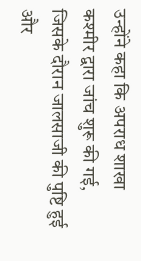उन्होंने कहा कि अपराध शाखा कश्मीर द्वारा जांच शुरू की गई, जिसके दौरान जालसाजी की पुष्टि हुई और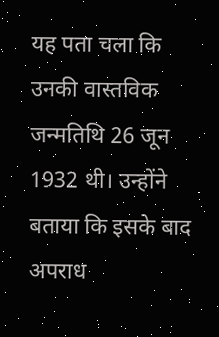यह पता चला कि उनकी वास्तविक जन्मतिथि 26 जून 1932 थी। उन्होंने बताया कि इसके बाद अपराध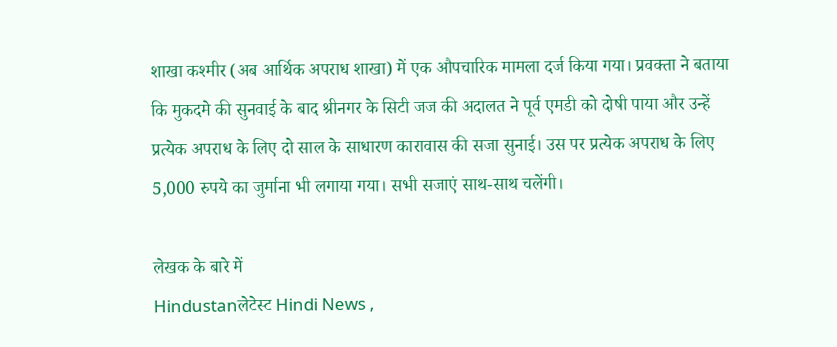शाखा कश्मीर (अब आर्थिक अपराध शाखा) में एक औपचारिक मामला दर्ज किया गया। प्रवक्ता ने बताया कि मुकदमे की सुनवाई के बाद श्रीनगर के सिटी जज की अदालत ने पूर्व एमडी को दोषी पाया और उन्हें प्रत्येक अपराध के लिए दो साल के साधारण कारावास की सजा सुनाई। उस पर प्रत्येक अपराध के लिए 5,000 रुपये का जुर्माना भी लगाया गया। सभी सजाएं साथ-साथ चलेंगी।

लेखक के बारे में
Hindustanलेटेस्ट Hindi News ,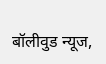बॉलीवुड न्यूज,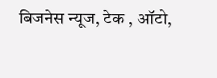बिजनेस न्यूज, टेक , ऑटो,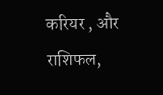करियर , और राशिफल,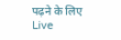पढ़ने के लिए Live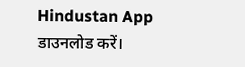Hindustan App डाउनलोड करें।